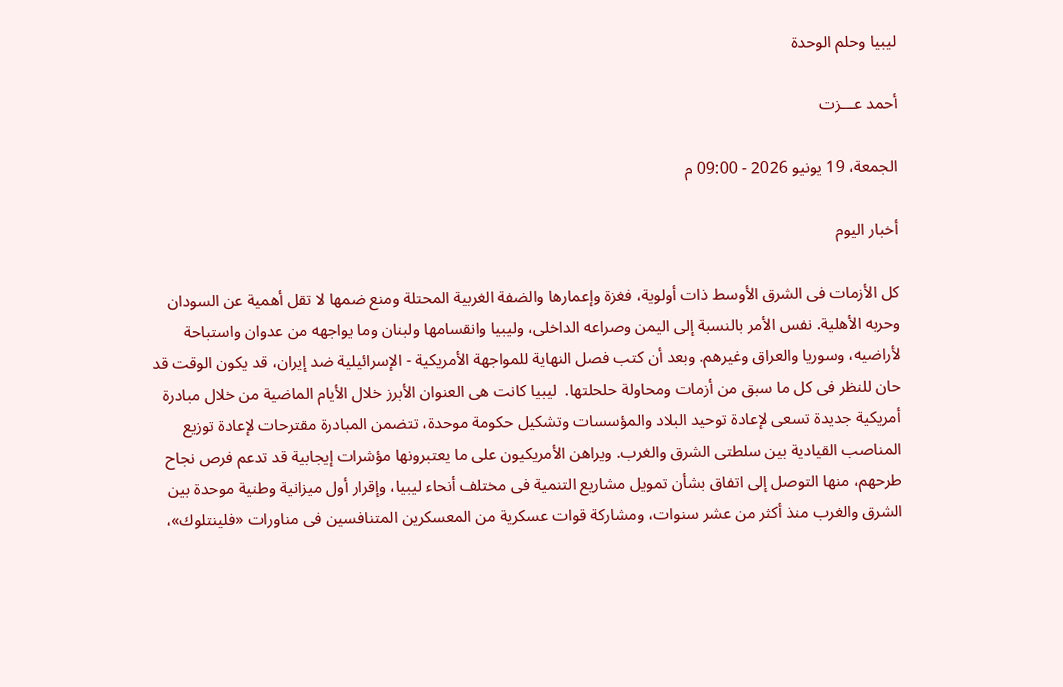ليبيا وحلم الوحدة

أحمد عـــزت

الجمعة، 19 يونيو 2026 - 09:00 م

أخبار اليوم

كل الأزمات فى الشرق الأوسط ذات أولوية، فغزة وإعمارها والضفة الغربية المحتلة ومنع ضمها لا تقل أهمية عن السودان وحربه الأهلية. نفس الأمر بالنسبة إلى اليمن وصراعه الداخلى، وليبيا وانقسامها ولبنان وما يواجهه من عدوان واستباحة لأراضيه، وسوريا والعراق وغيرهم. وبعد أن كتب فصل النهاية للمواجهة الأمريكية - الإسرائيلية ضد إيران، قد يكون الوقت قد حان للنظر فى كل ما سبق من أزمات ومحاولة حلحلتها.  ليبيا كانت هى العنوان الأبرز خلال الأيام الماضية من خلال مبادرة أمريكية جديدة تسعى لإعادة توحيد البلاد والمؤسسات وتشكيل حكومة موحدة، تتضمن المبادرة مقترحات لإعادة توزيع المناصب القيادية بين سلطتى الشرق والغرب. ويراهن الأمريكيون على ما يعتبرونها مؤشرات إيجابية قد تدعم فرص نجاح طرحهم، منها التوصل إلى اتفاق بشأن تمويل مشاريع التنمية فى مختلف أنحاء ليبيا، وإقرار أول ميزانية وطنية موحدة بين الشرق والغرب منذ أكثر من عشر سنوات، ومشاركة قوات عسكرية من المعسكرين المتنافسين فى مناورات «فلينتلوك»،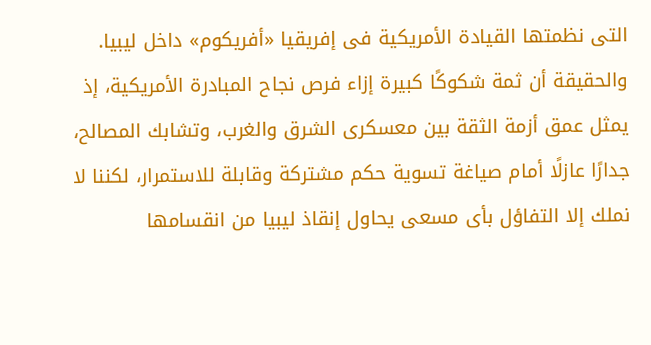التى نظمتها القيادة الأمريكية فى إفريقيا «أفريكوم» داخل ليبيا.  والحقيقة أن ثمة شكوكًا كبيرة إزاء فرص نجاح المبادرة الأمريكية، إذ يمثل عمق أزمة الثقة بين معسكرى الشرق والغرب، وتشابك المصالح، جدارًا عازلًا أمام صياغة تسوية حكم مشتركة وقابلة للاستمرار، لكننا لا نملك إلا التفاؤل بأى مسعى يحاول إنقاذ ليبيا من انقسامها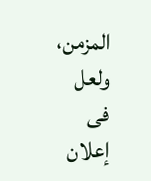المزمن، ولعل فى إعلان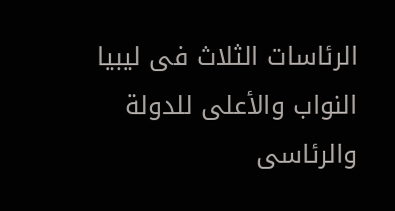الرئاسات الثلاث فى ليبيا النواب والأعلى للدولة والرئاسى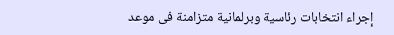إجراء انتخابات رئاسية وبرلمانية متزامنة فى موعد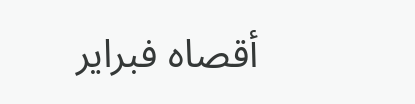أقصاه فبراير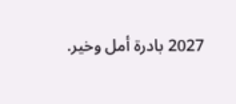2027 بادرة أمل وخير.